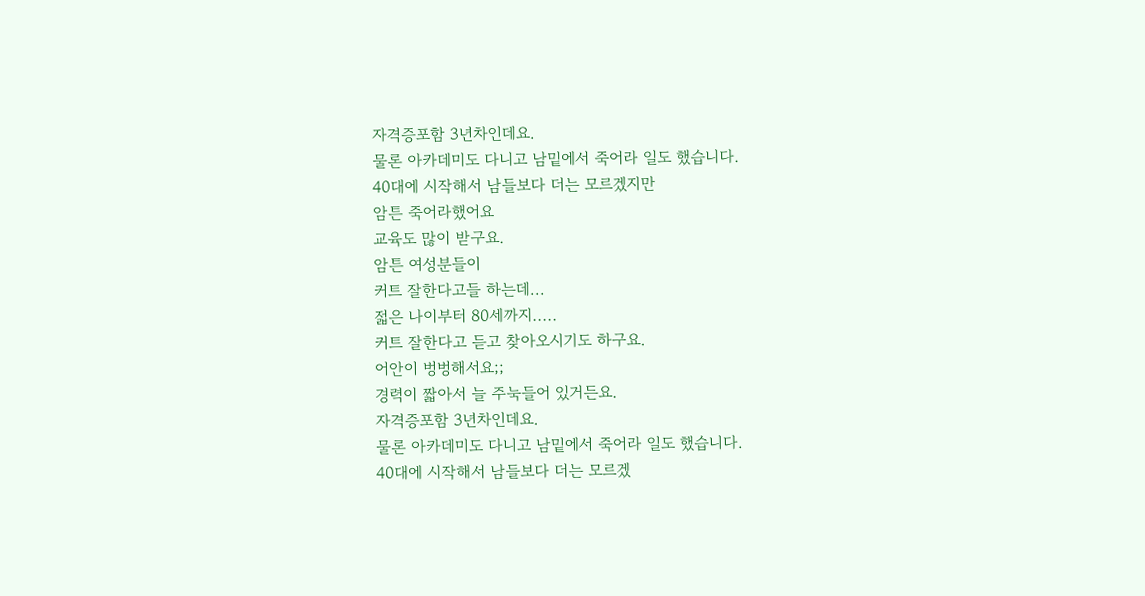자격증포함 3년차인데요.
물론 아카데미도 다니고 남밑에서 죽어라 일도 했습니다.
40대에 시작해서 남들보다 더는 모르겠지만
암튼 죽어라했어요
교육도 많이 받구요.
암튼 여성분들이
커트 잘한다고들 하는데...
젋은 나이부터 80세까지.....
커트 잘한다고 듣고 찾아오시기도 하구요.
어안이 벙벙해서요;;
경력이 짧아서 늘 주눅들어 있거든요.
자격증포함 3년차인데요.
물론 아카데미도 다니고 남밑에서 죽어라 일도 했습니다.
40대에 시작해서 남들보다 더는 모르겠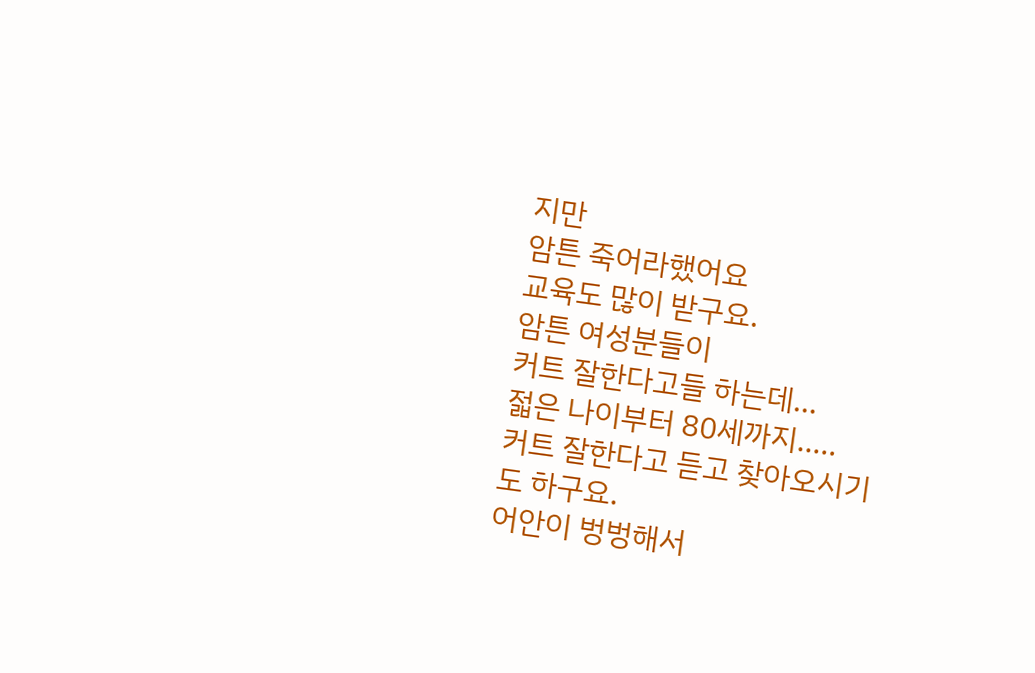지만
암튼 죽어라했어요
교육도 많이 받구요.
암튼 여성분들이
커트 잘한다고들 하는데...
젋은 나이부터 80세까지.....
커트 잘한다고 듣고 찾아오시기도 하구요.
어안이 벙벙해서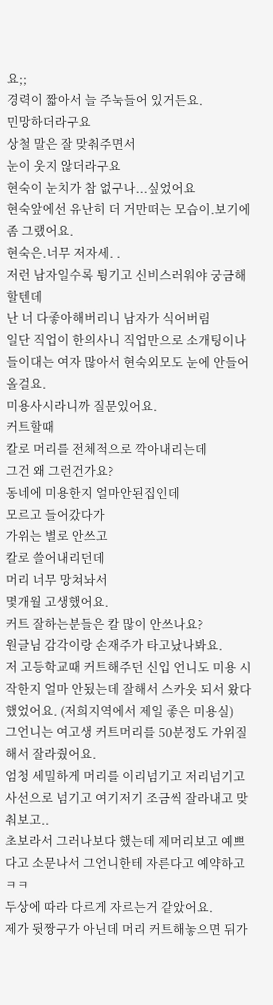요;;
경력이 짧아서 늘 주눅들어 있거든요.
민망하더라구요
상철 말은 잘 맞춰주면서
눈이 웃지 않더라구요
현숙이 눈치가 참 없구나...싶었어요
현숙앞에선 유난히 더 거만떠는 모습이.보기에 좀 그랬어요.
현숙은.너무 저자세. .
저런 남자일수록 튕기고 신비스러워야 궁금해할텐데
난 너 다좋아해버리니 남자가 식어버림
일단 직업이 한의사니 직업만으로 소개팅이나 들이대는 여자 많아서 현숙외모도 눈에 안들어올걸요.
미용사시라니까 질문있어요.
커트할때
칼로 머리를 전체적으로 깍아내리는데
그건 왜 그런건가요?
동네에 미용한지 얼마안된집인데
모르고 들어갔다가
가위는 별로 안쓰고
칼로 쓸어내리던데
머리 너무 망쳐놔서
몇개월 고생했어요.
커트 잘하는분들은 칼 많이 안쓰나요?
원글님 감각이랑 손재주가 타고났나봐요.
저 고등학교때 커트해주던 신입 언니도 미용 시작한지 얼마 안됬는데 잘해서 스카웃 되서 왔다했었어요. (저희지역에서 제일 좋은 미용실)
그언니는 여고생 커트머리를 50분정도 가위질해서 잘라줬어요.
엄청 세밀하게 머리를 이리넘기고 저리넘기고 사선으로 넘기고 여기저기 조금씩 잘라내고 맞춰보고..
초보라서 그러나보다 했는데 제머리보고 예쁘다고 소문나서 그언니한테 자른다고 예약하고 ㅋㅋ
두상에 따라 다르게 자르는거 같았어요.
제가 뒷짱구가 아닌데 머리 커트해놓으면 뒤가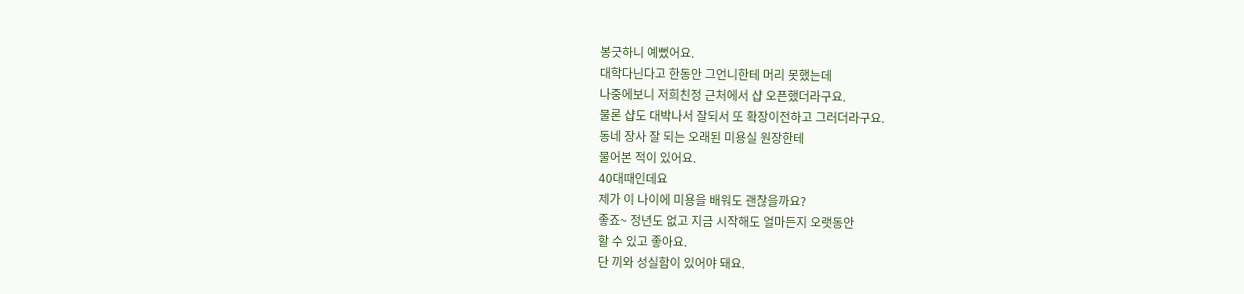봉긋하니 예뻤어요.
대학다닌다고 한동안 그언니한테 머리 못했는데
나중에보니 저희친정 근처에서 샵 오픈했더라구요.
물론 샵도 대박나서 잘되서 또 확장이전하고 그러더라구요.
동네 장사 잘 되는 오래된 미용실 원장한테
물어본 적이 있어요.
40대때인데요
제가 이 나이에 미용을 배워도 괜찮을까요?
좋죠~ 정년도 없고 지금 시작해도 얼마든지 오랫동안
할 수 있고 좋아요.
단 끼와 성실함이 있어야 돼요.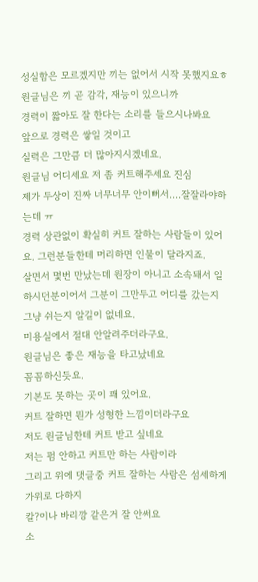성실함은 모르겠지만 끼는 없어서 시작 못했지요ㅎ
원글님은 끼 곧 감각, 재능이 있으니까
경력이 짧아도 잘 한다는 소리를 들으시나봐요
앞으로 경력은 쌓일 것이고
실력은 그만큼 더 많아지시겠네요.
원글님 어디세요 저 좀 커트해주세요 진심
제가 두상이 진짜 너무너무 안이뻐서....잘잘라야하는데 ㅠ
경력 상관없이 확실히 커트 잘하는 사람들이 있어요. 그런분들한테 머리하면 인물이 달라지죠.
살면서 몇번 만났는데 원장이 아니고 소속돼서 일하시던분이어서 그분이 그만두고 어디를 갔는지 그냥 쉬는지 알길이 없네요.
미용실에서 절대 안알려주더라구요.
원글님은 좋은 재능을 타고났네요
꼼꼼하신듯요.
기본도 못하는 곳이 꽤 있어요.
커트 잘하면 뭔가 성형한 느낌이더라구요
저도 원글님한테 커트 받고 싶네요
저는 펌 안하고 커트만 하는 사람이라
그리고 위에 댓글중 커트 잘하는 사람은 섬세하게 가위로 다하지
칼?이나 바리깡 같은거 잘 안써요
소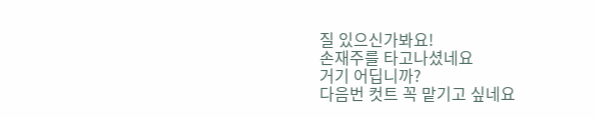질 있으신가봐요!
손재주를 타고나셨네요
거기 어딥니까?
다음번 컷트 꼭 맡기고 싶네요